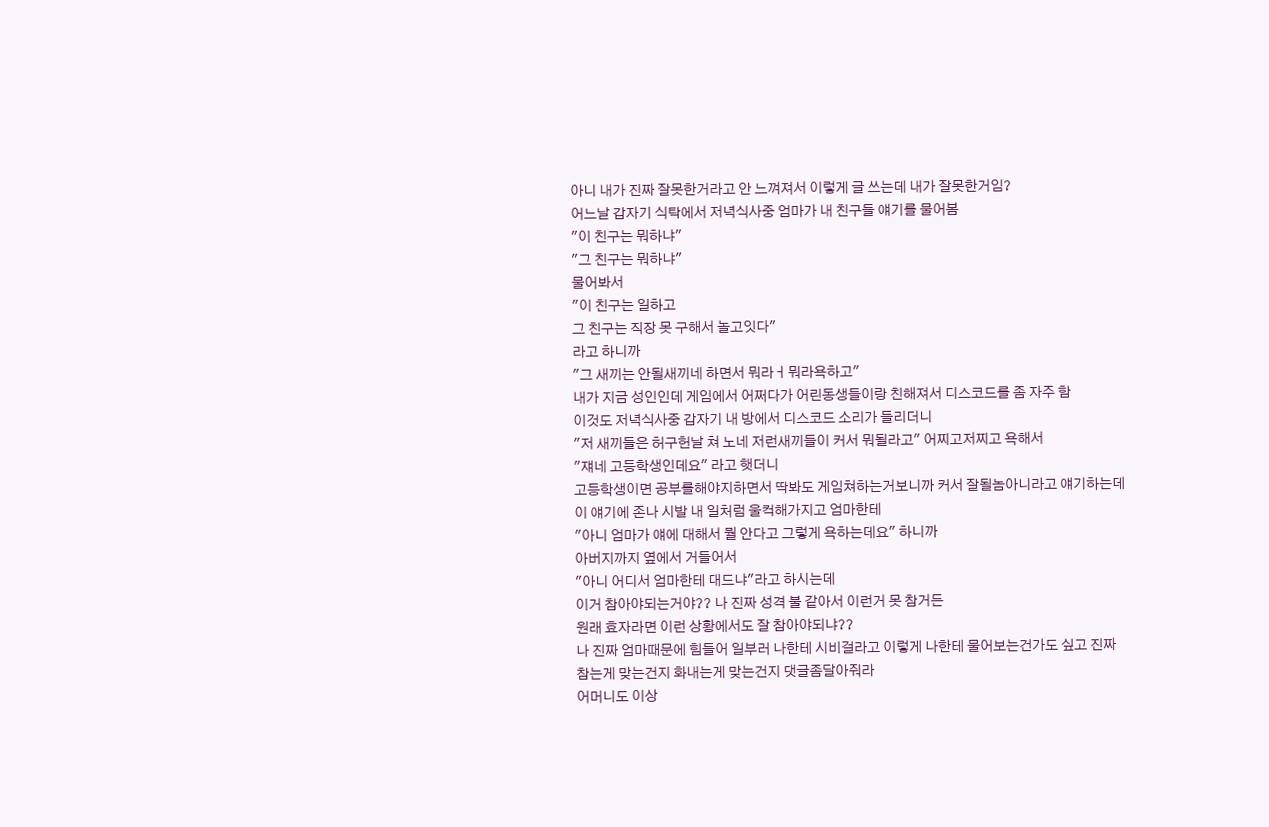아니 내가 진짜 잘못한거라고 안 느껴져서 이렇게 글 쓰는데 내가 잘못한거임?
어느날 갑자기 식탁에서 저녁식사중 엄마가 내 친구들 얘기를 물어봄
"이 친구는 뭐하냐"
"그 친구는 뭐하냐"
물어봐서
"이 친구는 일하고
그 친구는 직장 못 구해서 놀고잇다"
라고 하니까
"그 새끼는 안될새끼네 하면서 뭐라ㅓ뭐라욕하고"
내가 지금 성인인데 게임에서 어쩌다가 어린동생들이랑 친해져서 디스코드를 좀 자주 함
이것도 저녁식사중 갑자기 내 방에서 디스코드 소리가 들리더니
"저 새끼들은 허구헌날 쳐 노네 저런새끼들이 커서 뭐될라고" 어찌고저찌고 욕해서
"쟤네 고등학생인데요" 라고 햇더니
고등학생이면 공부를해야지하면서 딱봐도 게임쳐하는거보니까 커서 잘될놈아니라고 얘기하는데
이 얘기에 존나 시발 내 일처럼 울컥해가지고 엄마한테
"아니 엄마가 얘에 대해서 뭘 안다고 그렇게 욕하는데요" 하니까
아버지까지 옆에서 거들어서
"아니 어디서 엄마한테 대드냐"라고 하시는데
이거 참아야되는거야?? 나 진짜 성격 불 같아서 이런거 못 참거든
원래 효자라면 이런 상황에서도 잘 참아야되냐??
나 진짜 엄마때문에 힘들어 일부러 나한테 시비걸라고 이렇게 나한테 물어보는건가도 싶고 진짜
참는게 맞는건지 화내는게 맞는건지 댓글좀달아줘라
어머니도 이상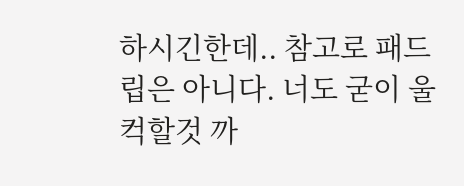하시긴한데.. 참고로 패드립은 아니다. 너도 굳이 울컥할것 까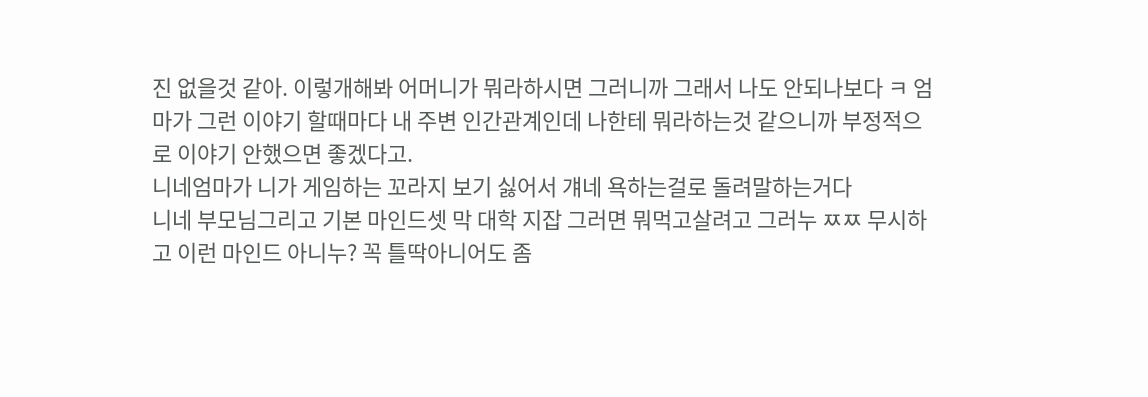진 없을것 같아. 이렇개해봐 어머니가 뭐라하시면 그러니까 그래서 나도 안되나보다 ㅋ 엄마가 그런 이야기 할때마다 내 주변 인간관계인데 나한테 뭐라하는것 같으니까 부정적으로 이야기 안했으면 좋겠다고.
니네엄마가 니가 게임하는 꼬라지 보기 싫어서 걔네 욕하는걸로 돌려말하는거다
니네 부모님그리고 기본 마인드셋 막 대학 지잡 그러면 뭐먹고살려고 그러누 ㅉㅉ 무시하고 이런 마인드 아니누? 꼭 틀딱아니어도 좀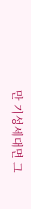만 기성세대면 그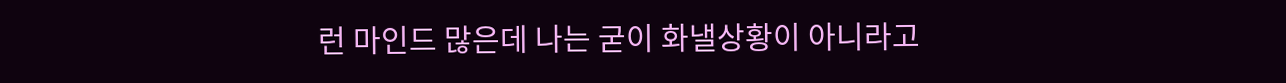런 마인드 많은데 나는 굳이 화낼상황이 아니라고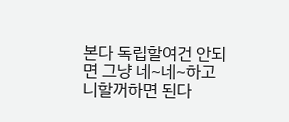본다 독립할여건 안되면 그냥 네~네~하고 니할꺼하면 된다